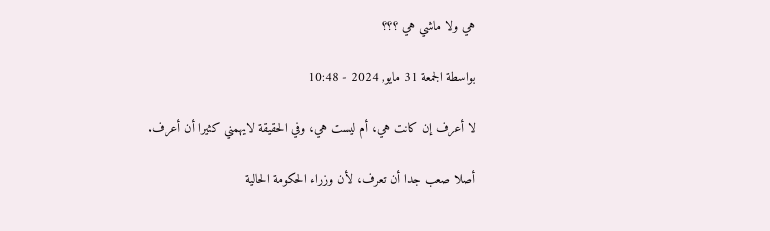هي ولا ماشي هي ؟؟؟

بواسطة الجمعة 31 مايو, 2024 - 10:48

لا أعرف إن كانت هي، أم ليست هي، وفي الحقيقة لايهمني كثيرا أن أعرف.

أصلا صعب جدا أن تعرف، لأن وزراء الحكومة الحالية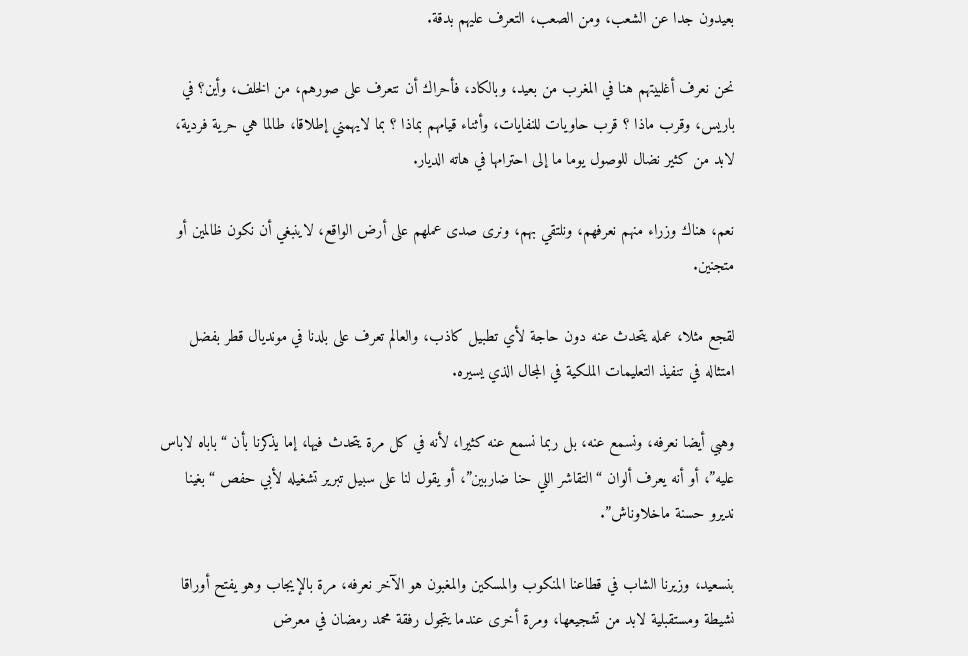بعيدون جدا عن الشعب، ومن الصعب، التعرف عليهم بدقة.

نحن نعرف أغلبيتهم هنا في المغرب من بعيد، وبالكاد، فأحراك أن نتعرف على صورهم، من الخلف، وأين؟ في باريس، وقرب ماذا ؟ قرب حاويات للنفايات، وأثناء قيامهم بماذا ؟ بما لايهمني إطلاقا، طالما هي حرية فردية، لابد من كثير نضال للوصول يوما ما إلى احترامها في هاته الديار.

نعم، هناك وزراء منهم نعرفهم، ونلتقي بهم، ونرى صدى عملهم على أرض الواقع، لاينبغي أن نكون ظالمين أو متجنين.

لقجع مثلا، عمله يتحدث عنه دون حاجة لأي تطبيل كاذب، والعالم تعرف على بلدنا في مونديال قطر بفضل امتثاله في تنفيذ التعليمات الملكية في المجال الذي يسيره.

وهبي أيضا نعرفه، ونسمع عنه، بل ربما نسمع عنه كثيرا، لأنه في كل مرة يتحدث فيها، إما يذكرنا بأن “باباه لاباس عليه”، أو أنه يعرف ألوان “التقاشر اللي حنا ضاربين”، أو يقول لنا على سبيل تبرير تشغيله لأبي حفص “بغينا نديرو حسنة ماخلاوناش”.

بنسعيد، وزيرنا الشاب في قطاعنا المنكوب والمسكين والمغبون هو الآخر نعرفه، مرة بالإيجاب وهو يفتح أوراقا نشيطة ومستقبلية لابد من تشجيعها، ومرة أخرى عندما يتجول رفقة محمد رمضان في معرض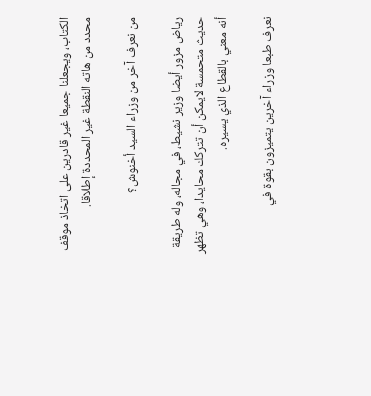الكتاب، ويجعلنا جميعا غير قادرين على اتخاذ موقف محدد من هاته النقطة غير المحددة إطلاقا.

من نعرف آخر من وزراء السيد أخنوش؟

رياض مزور أيضا وزير نشيط، في مجاله، وله طريقة حديث متحمسة لايمكن أن تتركك محايدا، وهي تظهر أنه معني بالقطاع الذي يسيره.

نعرف طبعا وزراء آخرين يتميزون بقوة في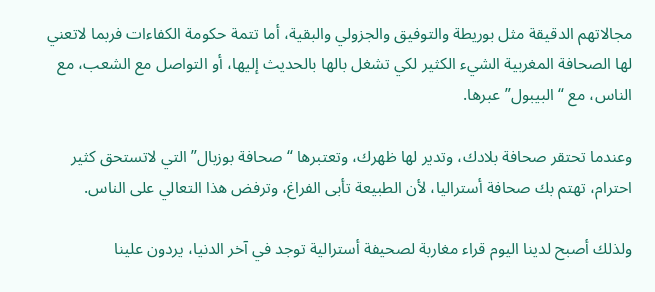مجالاتهم الدقيقة مثل بوريطة والتوفيق والجزولي والبقية، أما تتمة حكومة الكفاءات فربما لاتعني لها الصحافة المغربية الشيء الكثير لكي تشغل بالها بالحديث إليها، أو التواصل مع الشعب، مع الناس، مع “البيبول” عبرها.

وعندما تحتقر صحافة بلادك، وتدير لها ظهرك، وتعتبرها “صحافة بوزبال” التي لاتستحق كثير احترام، تهتم بك صحافة أستراليا، لأن الطبيعة تأبى الفراغ، وترفض هذا التعالي على الناس.

ولذلك أصبح لدينا اليوم قراء مغاربة لصحيفة أسترالية توجد في آخر الدنيا، يردون علينا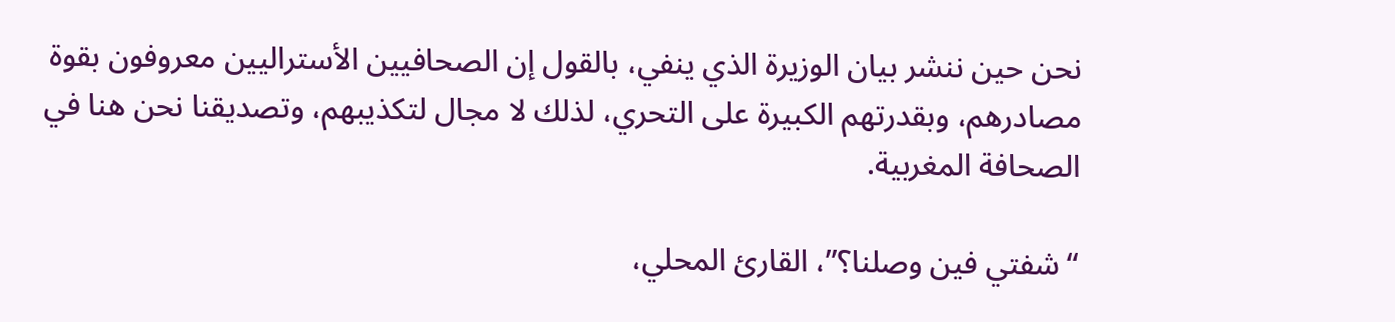نحن حين ننشر بيان الوزيرة الذي ينفي، بالقول إن الصحافيين الأستراليين معروفون بقوة مصادرهم، وبقدرتهم الكبيرة على التحري، لذلك لا مجال لتكذيبهم، وتصديقنا نحن هنا في الصحافة المغربية.

“شفتي فين وصلنا؟”، القارئ المحلي،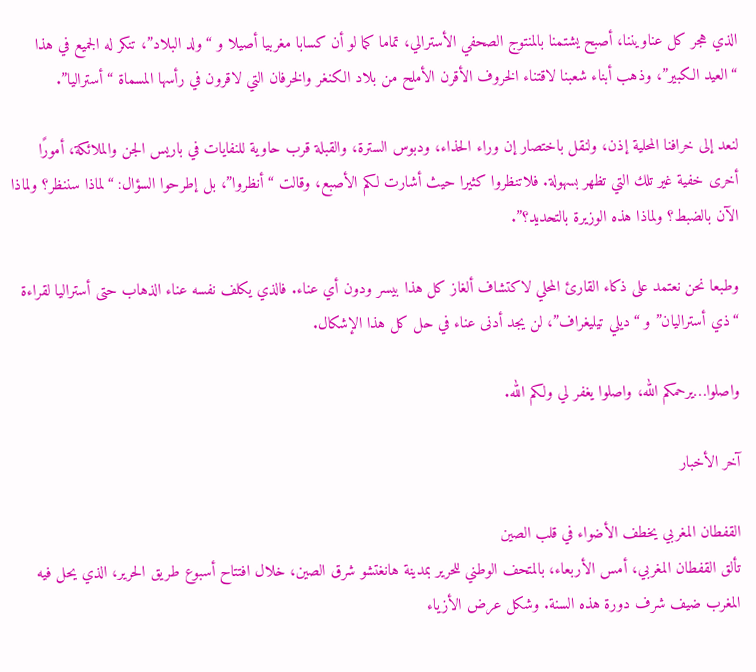الذي هجر كل عناويننا، أصبح يشتمنا بالمنتوج الصحفي الأسترالي، تماما كما لو أن كسابا مغربيا أصيلا و “ولد البلاد”، تنكر له الجميع في هذا “العيد الكبير”، وذهب أبناء شعبنا لاقتناء الخروف الأقرن الأملح من بلاد الكنغر والخرفان التي لاقرون في رأسها المسماة “أستراليا”.

لنعد إلى خرافنا المحلية إذن، ولنقل باختصار إن وراء الحذاء، ودبوس السترة، والقبلة قرب حاوية للنفايات في باريس الجن والملائكة، أمورًا أخرى خفية غير تلك التي تظهر بسهولة. فلاتنظروا كثيرا حيث أشارت لكم الأصبع، وقالت “أنظروا”، بل إطرحوا السؤال: “لماذا سننظر؟ ولماذا الآن بالضبط؟ ولماذا هذه الوزيرة بالتحديد؟”.

وطبعا نحن نعتمد على ذكاء القارئ المحلي لاكتشاف ألغاز كل هذا بيسر ودون أي عناء. فالذي يكلف نفسه عناء الذهاب حتى أستراليا لقراءة “ذي أستراليان” و “ديلي تيليغراف”، لن يجد أدنى عناء في حل كل هذا الإشكال.

واصلوا…يرحمكم الله، واصلوا يغفر لي ولكم الله.

آخر الأخبار

القفطان المغربي يخطف الأضواء في قلب الصين
تألق القفطان المغربي، أمس الأربعاء، بالمتحف الوطني للحرير بمدينة هانغتشو شرق الصين، خلال افتتاح أسبوع طريق الحرير، الذي يحل فيه المغرب ضيف شرف دورة هذه السنة. وشكل عرض الأزياء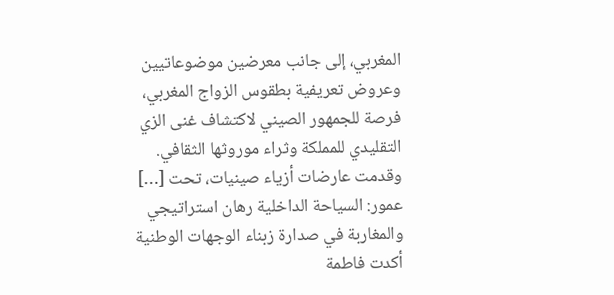المغربي، إلى جانب معرضين موضوعاتيين وعروض تعريفية بطقوس الزواج المغربي، فرصة للجمهور الصيني لاكتشاف غنى الزي التقليدي للمملكة وثراء موروثها الثقافي. وقدمت عارضات أزياء صينيات، تحت […]
عمور: السياحة الداخلية رهان استراتيجي والمغاربة في صدارة زبناء الوجهات الوطنية
أكدت فاطمة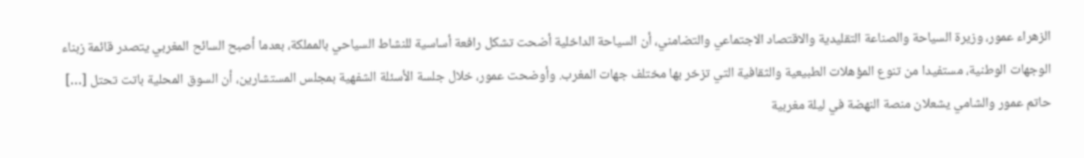الزهراء عمور، وزيرة السياحة والصناعة التقليدية والاقتصاد الاجتماعي والتضامني، أن السياحة الداخلية أضحت تشكل رافعة أساسية للنشاط السياحي بالمملكة، بعدما أصبح السائح المغربي يتصدر قائمة زبناء الوجهات الوطنية، مستفيدا من تنوع المؤهلات الطبيعية والثقافية التي تزخر بها مختلف جهات المغرب. وأوضحت عمور، خلال جلسة الأسئلة الشفهية بمجلس المستشارين، أن السوق المحلية باتت تحتل […]
حاتم عمور والشامي يشعلان منصة النهضة في ليلة مغربية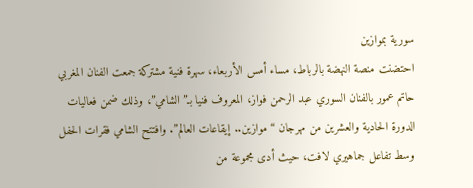سورية بموازين
احتضنت منصة النهضة بالرباط، مساء أمس الأربعاء، سهرة فنية مشتركة جمعت الفنان المغربي حاتم عمور بالفنان السوري عبد الرحمن فواز، المعروف فنيا بـ”الشامي”، وذلك ضمن فعاليات الدورة الحادية والعشرين من مهرجان “موازين.. إيقاعات العالم”. وافتتح الشامي فقرات الحفل وسط تفاعل جماهيري لافت، حيث أدى مجموعة من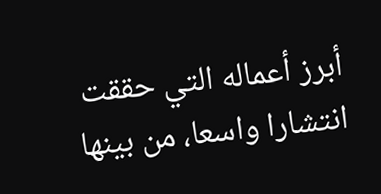أبرز أعماله التي حققت انتشارا واسعا، من بينها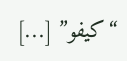“كيفو” […]